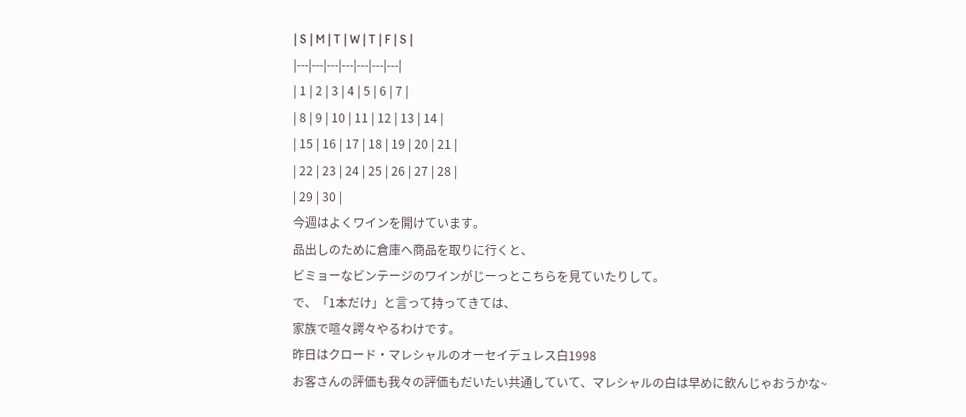| S | M | T | W | T | F | S |
|---|---|---|---|---|---|---|
| 1 | 2 | 3 | 4 | 5 | 6 | 7 |
| 8 | 9 | 10 | 11 | 12 | 13 | 14 |
| 15 | 16 | 17 | 18 | 19 | 20 | 21 |
| 22 | 23 | 24 | 25 | 26 | 27 | 28 |
| 29 | 30 |
今週はよくワインを開けています。
品出しのために倉庫へ商品を取りに行くと、
ビミョーなビンテージのワインがじーっとこちらを見ていたりして。
で、「1本だけ」と言って持ってきては、
家族で喧々諤々やるわけです。
昨日はクロード・マレシャルのオーセイデュレス白1998
お客さんの評価も我々の評価もだいたい共通していて、マレシャルの白は早めに飲んじゃおうかな~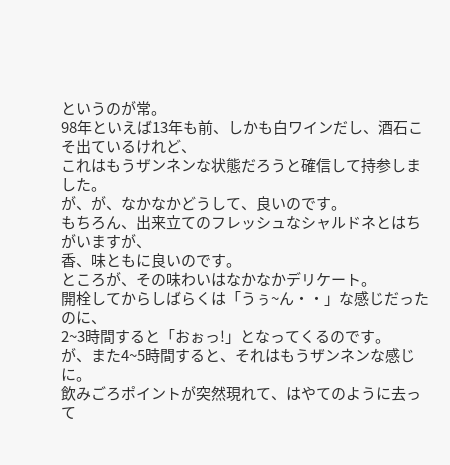というのが常。
98年といえば13年も前、しかも白ワインだし、酒石こそ出ているけれど、
これはもうザンネンな状態だろうと確信して持参しました。
が、が、なかなかどうして、良いのです。
もちろん、出来立てのフレッシュなシャルドネとはちがいますが、
香、味ともに良いのです。
ところが、その味わいはなかなかデリケート。
開栓してからしばらくは「うぅ~ん・・」な感じだったのに、
2~3時間すると「おぉっ!」となってくるのです。
が、また4~5時間すると、それはもうザンネンな感じに。
飲みごろポイントが突然現れて、はやてのように去って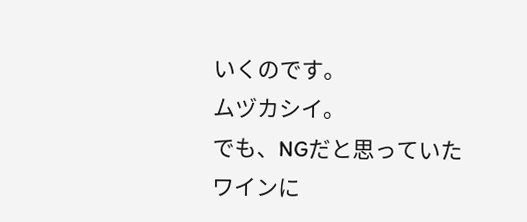いくのです。
ムヅカシイ。
でも、NGだと思っていたワインに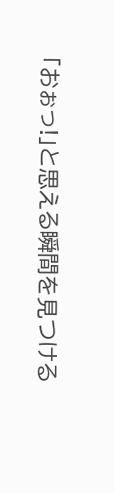「おぉっ!」と思える瞬間を見つける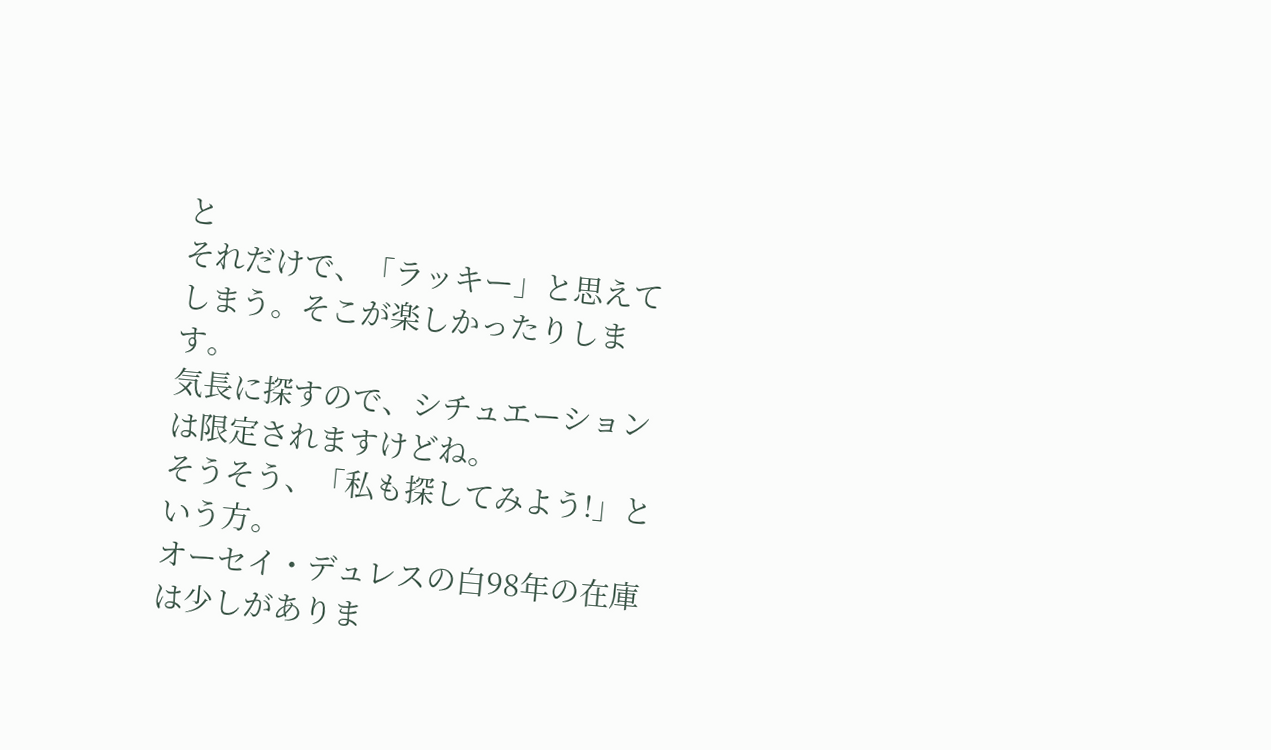と
それだけで、「ラッキー」と思えてしまう。そこが楽しかったりします。
気長に探すので、シチュエーションは限定されますけどね。
そうそう、「私も探してみよう!」という方。
オーセイ・デュレスの白98年の在庫は少しがありま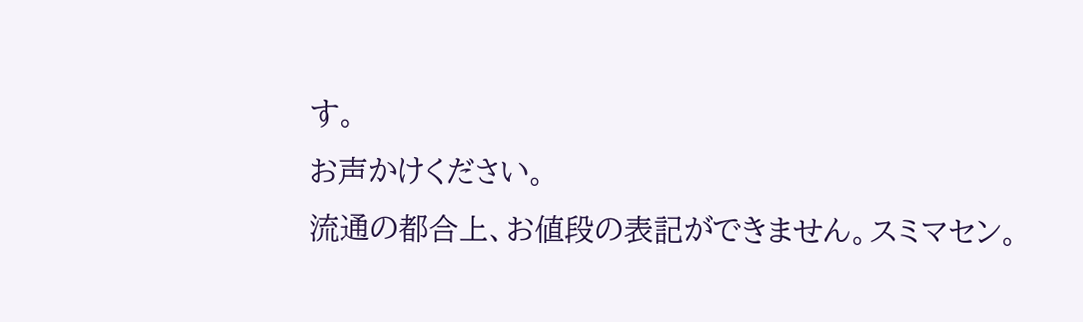す。
お声かけください。
流通の都合上、お値段の表記ができません。スミマセン。